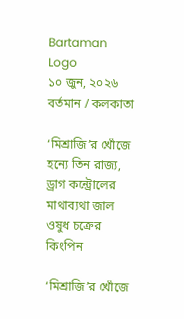Bartaman Logo
১০ জুন, ২০২৬
বর্তমান / কলকাতা

‘মিশ্রাজি’র খোঁজে হন্যে তিন রাজ্য, ড্রাগ কন্ট্রোলের মাথাব্যথা জাল ওষুধ চক্রের কিংপিন

‘মিশ্রাজি’র খোঁজে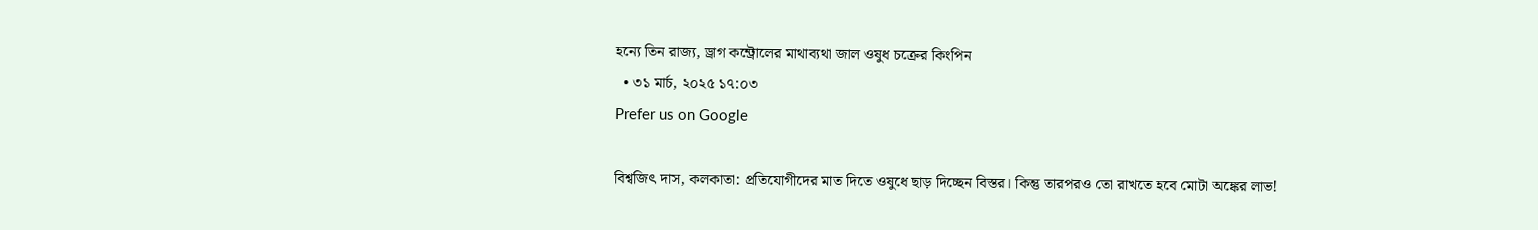হন্যে তিন রাজ্য, ড্রাগ কন্ট্রোলের মাথাব্যথা জাল ওষুধ চক্রের কিংপিন
  • ৩১ মার্চ, ২০২৫ ১৭:০৩
Prefer us on Google

বিশ্বজিৎ দাস, কলকাতা: প্রতিযোগীদের মাত দিতে ওষুধে ছাড় দিচ্ছেন বিস্তর। কিন্তু তারপরও তো রাখতে হবে মোটা অঙ্কের লাভ!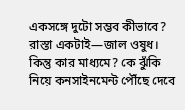একসঙ্গে দুটো সম্ভব কীভাবে? রাস্তা একটাই—জাল ওষুধ। কিন্তু কার মাধ্যমে? কে ঝুঁকি নিয়ে কনসাইনমেন্ট পৌঁছে দেবে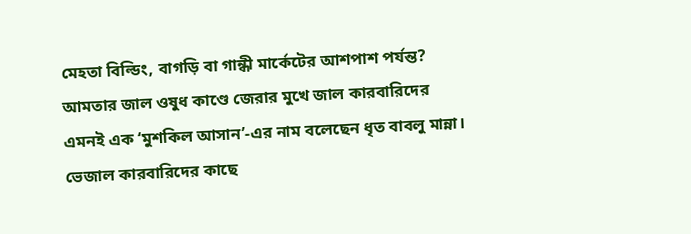মেহতা বিল্ডিং, বাগড়ি বা গান্ধী মার্কেটের আশপাশ পর্যন্ত? আমতার জাল ওষুধ কাণ্ডে জেরার মুখে জাল কারবারিদের এমনই এক ‘মুশকিল আসান’-এর নাম বলেছেন ধৃত বাবলু মান্না। ভেজাল কারবারিদের কাছে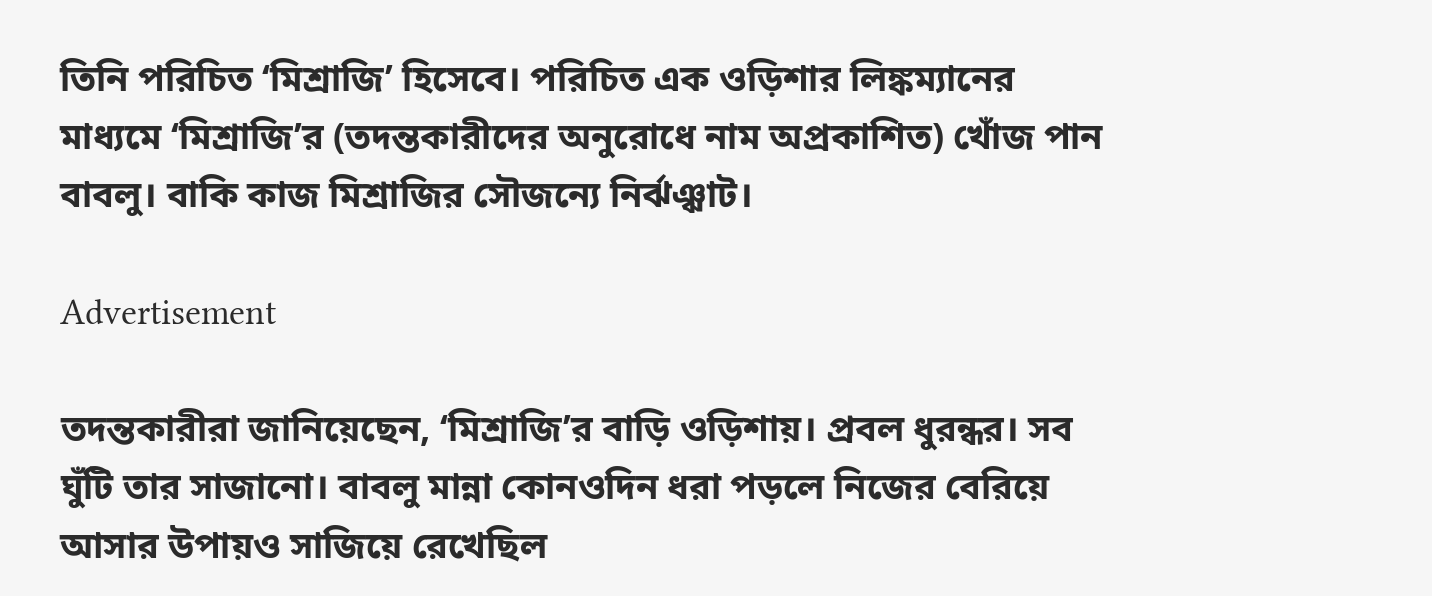তিনি পরিচিত ‘মিশ্রাজি’ হিসেবে। পরিচিত এক ওড়িশার লিঙ্কম্যানের মাধ্যমে ‘মিশ্রাজি’র (তদন্তকারীদের অনুরোধে নাম অপ্রকাশিত) খোঁজ পান বাবলু। বাকি কাজ মিশ্রাজির সৌজন্যে নির্ঝঞ্ঝাট।

Advertisement

তদন্তকারীরা জানিয়েছেন, ‘মিশ্রাজি’র বাড়ি ওড়িশায়। প্রবল ধুরন্ধর। সব ঘুঁটি তার সাজানো। বাবলু মান্না কোনওদিন ধরা পড়লে নিজের বেরিয়ে আসার উপায়ও সাজিয়ে রেখেছিল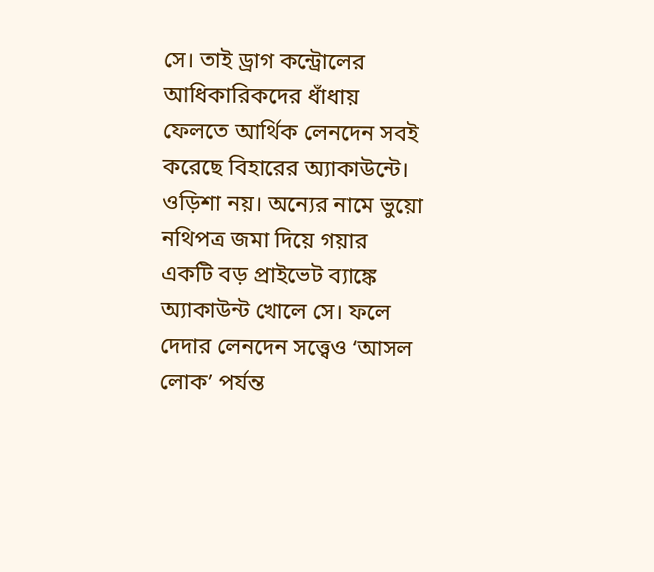সে। তাই ড্রাগ কন্ট্রোলের আধিকারিকদের ধাঁধায় ফেলতে আর্থিক লেনদেন সবই করেছে বিহারের অ্যাকাউন্টে। ওড়িশা নয়। অন্যের নামে ভুয়ো নথিপত্র জমা দিয়ে গয়ার একটি বড় প্রাইভেট ব্যাঙ্কে অ্যাকাউন্ট খোলে সে। ফলে দেদার লেনদেন সত্ত্বেও ‘আসল লোক’ পর্যন্ত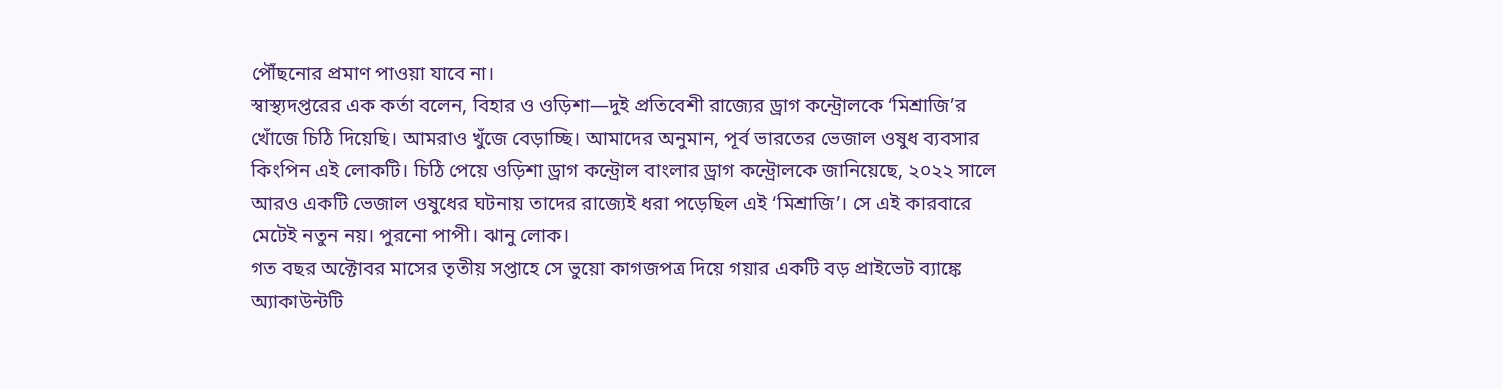পৌঁছনোর প্রমাণ পাওয়া যাবে না।
স্বাস্থ্যদপ্তরের এক কর্তা বলেন, বিহার ও ওড়িশা—দুই প্রতিবেশী রাজ্যের ড্রাগ কন্ট্রোলকে ‘মিশ্রাজি’র খোঁজে চিঠি দিয়েছি। আমরাও খুঁজে বেড়াচ্ছি। আমাদের অনুমান, পূর্ব ভারতের ভেজাল ওষুধ ব্যবসার কিংপিন এই লোকটি। চিঠি পেয়ে ওড়িশা ড্রাগ কন্ট্রোল বাংলার ড্রাগ কন্ট্রোলকে জানিয়েছে, ২০২২ সালে আরও একটি ভেজাল ওষুধের ঘটনায় তাদের রাজ্যেই ধরা পড়েছিল এই ‘মিশ্রাজি’। সে এই কারবারে মেটেই নতুন নয়। পুরনো পাপী। ঝানু লোক।
গত বছর অক্টোবর মাসের তৃতীয় সপ্তাহে সে ভুয়ো কাগজপত্র দিয়ে গয়ার একটি বড় প্রাইভেট ব্যাঙ্কে অ্যাকাউন্টটি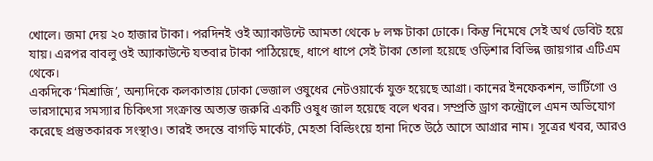খোলে। জমা দেয় ২০ হাজার টাকা। পরদিনই ওই অ্যাকাউন্টে আমতা থেকে ৮ লক্ষ টাকা ঢোকে। কিন্তু নিমেষে সেই অর্থ ডেবিট হয়ে যায়। এরপর বাবলু ওই অ্যাকাউন্টে যতবার টাকা পাঠিয়েছে, ধাপে ধাপে সেই টাকা তোলা হয়েছে ওড়িশার বিভিন্ন জায়গার এটিএম থেকে।
একদিকে ‘মিশ্রাজি’, অন্যদিকে কলকাতায় ঢোকা ভেজাল ওষুধের নেটওয়ার্কে যুক্ত হয়েছে আগ্রা। কানের ইনফেকশন, ভার্টিগো ও ভারসাম্যের সমস্যার চিকিৎসা সংক্রান্ত অত্যন্ত জরুরি একটি ওষুধ জাল হয়েছে বলে খবর। সম্প্রতি ড্রাগ কন্ট্রোলে এমন অভিযোগ করেছে প্রস্তুতকারক সংস্থাও। তারই তদন্তে বাগড়ি মার্কেট, মেহতা বিল্ডিংয়ে হানা দিতে উঠে আসে আগ্রার নাম। সূত্রের খবর, আরও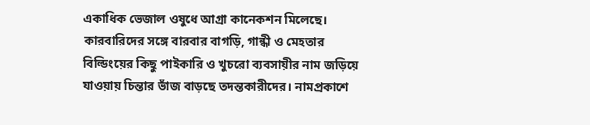একাধিক ভেজাল ওষুধে আগ্রা কানেকশন মিলেছে। কারবারিদের সঙ্গে বারবার বাগড়ি, গান্ধী ও মেহতার বিল্ডিংয়ের কিছু পাইকারি ও খুচরো ব্যবসায়ীর নাম জড়িয়ে যাওয়ায় চিন্তার ভাঁজ বাড়ছে তদন্তকারীদের। নামপ্রকাশে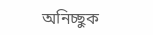অনিচ্ছুক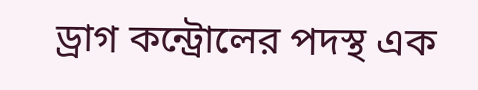ড্রাগ কন্ট্রোলের পদস্থ এক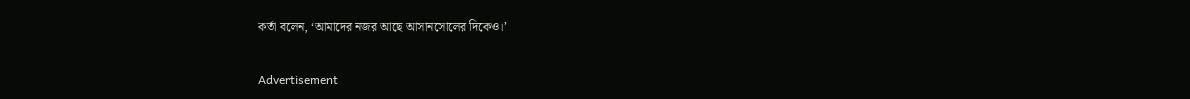কর্তা বলেন, ‘আমাদের নজর আছে আসানসোলের দিকেও।’

Advertisement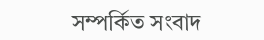সম্পর্কিত সংবাদ